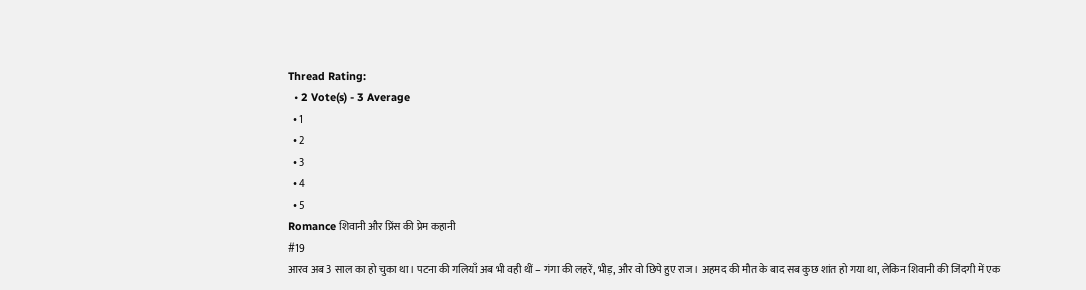Thread Rating:
  • 2 Vote(s) - 3 Average
  • 1
  • 2
  • 3
  • 4
  • 5
Romance शिवानी और प्रिंस की प्रेम कहानी
#19
आरव अब 3 साल का हो चुका था। पटना की गलियाँ अब भी वही थीं – गंगा की लहरें, भीड़, और वो छिपे हुए राज। अहमद की मौत के बाद सब कुछ शांत हो गया था, लेकिन शिवानी की जिंदगी में एक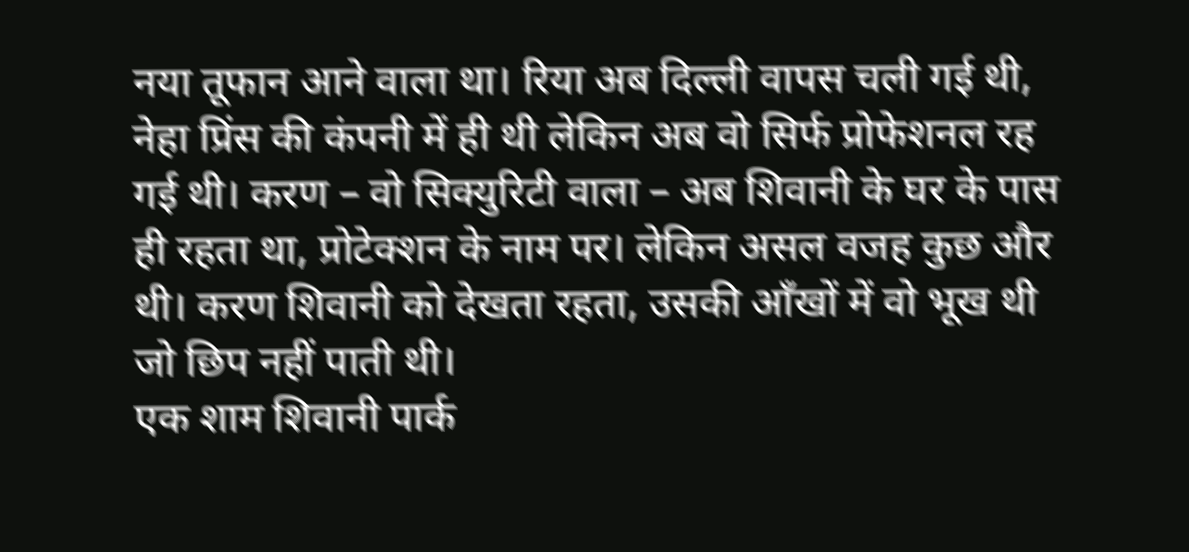नया तूफान आने वाला था। रिया अब दिल्ली वापस चली गई थी, नेहा प्रिंस की कंपनी में ही थी लेकिन अब वो सिर्फ प्रोफेशनल रह गई थी। करण – वो सिक्युरिटी वाला – अब शिवानी के घर के पास ही रहता था, प्रोटेक्शन के नाम पर। लेकिन असल वजह कुछ और थी। करण शिवानी को देखता रहता, उसकी आँखों में वो भूख थी जो छिप नहीं पाती थी।
एक शाम शिवानी पार्क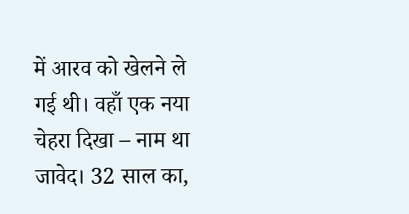में आरव को खेलने ले गई थी। वहाँ एक नया चेहरा दिखा – नाम था जावेद। 32 साल का,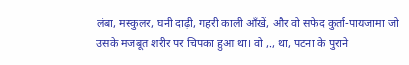लंबा, मस्कुलर, घनी दाढ़ी, गहरी काली आँखें, और वो सफेद कुर्ता-पायजामा जो उसके मजबूत शरीर पर चिपका हुआ था। वो ,., था, पटना के पुराने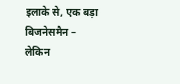इलाके से, एक बड़ा बिजनेसमैन – लेकिन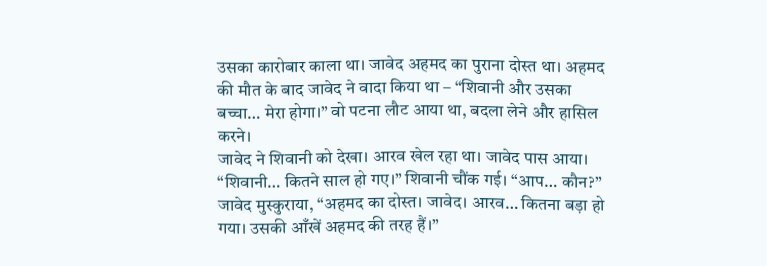उसका कारोबार काला था। जावेद अहमद का पुराना दोस्त था। अहमद की मौत के बाद जावेद ने वादा किया था – “शिवानी और उसका बच्चा… मेरा होगा।” वो पटना लौट आया था, बदला लेने और हासिल करने।
जावेद ने शिवानी को देखा। आरव खेल रहा था। जावेद पास आया। “शिवानी… कितने साल हो गए।” शिवानी चौंक गई। “आप… कौन?” जावेद मुस्कुराया, “अहमद का दोस्त। जावेद। आरव… कितना बड़ा हो गया। उसकी आँखें अहमद की तरह हैं।”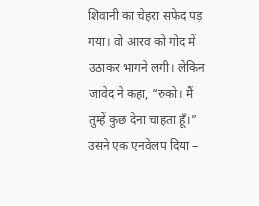शिवानी का चेहरा सफेद पड़ गया। वो आरव को गोद में उठाकर भागने लगी। लेकिन जावेद ने कहा, “रुको। मैं तुम्हें कुछ देना चाहता हूँ।” उसने एक एनवेलप दिया –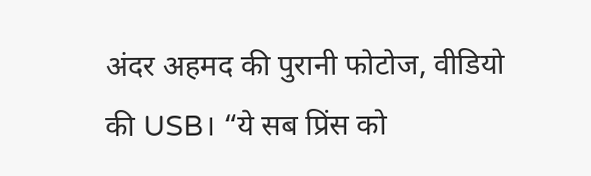अंदर अहमद की पुरानी फोटोज, वीडियो की USB। “ये सब प्रिंस को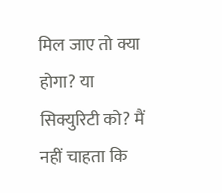मिल जाए तो क्या होगा? या सिक्युरिटी को? मैं नहीं चाहता कि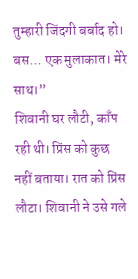तुम्हारी जिंदगी बर्बाद हो। बस… एक मुलाकात। मेरे साथ।”
शिवानी घर लौटी, काँप रही थी। प्रिंस को कुछ नहीं बताया। रात को प्रिंस लौटा। शिवानी ने उसे गले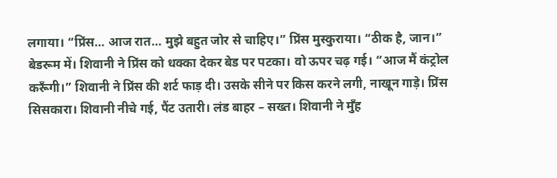लगाया। “प्रिंस… आज रात… मुझे बहुत जोर से चाहिए।” प्रिंस मुस्कुराया। “ठीक है, जान।”
बेडरूम में। शिवानी ने प्रिंस को धक्का देकर बेड पर पटका। वो ऊपर चढ़ गई। “आज मैं कंट्रोल करूँगी।” शिवानी ने प्रिंस की शर्ट फाड़ दी। उसके सीने पर किस करने लगी, नाखून गाड़े। प्रिंस सिसकारा। शिवानी नीचे गई, पैंट उतारी। लंड बाहर – सख्त। शिवानी ने मुँह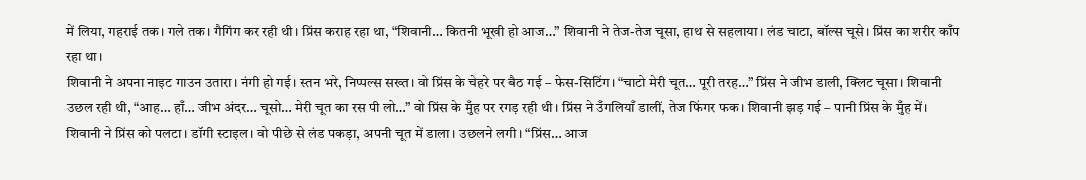में लिया, गहराई तक। गले तक। गैगिंग कर रही थी। प्रिंस कराह रहा था, “शिवानी… कितनी भूखी हो आज…” शिवानी ने तेज-तेज चूसा, हाथ से सहलाया। लंड चाटा, बॉल्स चूसे। प्रिंस का शरीर काँप रहा था।
शिवानी ने अपना नाइट गाउन उतारा। नंगी हो गई। स्तन भरे, निप्पल्स सख्त। वो प्रिंस के चेहरे पर बैठ गई – फेस-सिटिंग। “चाटो मेरी चूत… पूरी तरह…” प्रिंस ने जीभ डाली, क्लिट चूसा। शिवानी उछल रही थी, “आह… हाँ… जीभ अंदर… चूसो… मेरी चूत का रस पी लो…” वो प्रिंस के मुँह पर रगड़ रही थी। प्रिंस ने उँगलियाँ डालीं, तेज फिंगर फक। शिवानी झड़ गई – पानी प्रिंस के मुँह में।
शिवानी ने प्रिंस को पलटा। डॉगी स्टाइल। वो पीछे से लंड पकड़ा, अपनी चूत में डाला। उछलने लगी। “प्रिंस… आज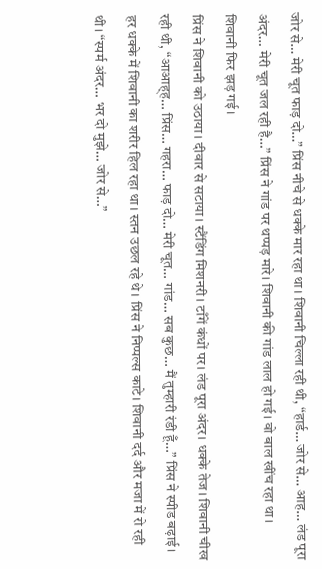जोर से… मेरी चूत फाड़ दो…” प्रिंस नीचे से धक्के मार रहा था। शिवानी चिल्ला रही थी, “हार्ड… जोर से… आह… लंड पूरा अंदर… मेरी चूत जल रही है…” प्रिंस ने गांड पर थप्पड़ मारे। शिवानी की गांड लाल हो गई। वो बाल खींच रहा था। शिवानी फिर झड़ गई।
प्रिंस ने शिवानी को उठाया। दीवार से सटाया। स्टैंडिंग मिशनरी। टाँगें कंधों पर। लंड पूरा अंदर। धक्के तेज। शिवानी चीख रही थी, “आआह्ह… प्रिंस… गहरा… फाड़ दो… मेरी चूत… गांड… सब कुछ… मैं तुम्हारी रंडी हूँ…” प्रिंस ने स्पीड बढ़ाई। हर धक्के में शिवानी का शरीर हिल रहा था। स्तन उछल रहे थे। प्रिंस ने निप्पल्स काटे। शिवानी दर्द और मजा में रो रही थी। “स्पर्म अंदर… भर दो मुझे… जोर से…”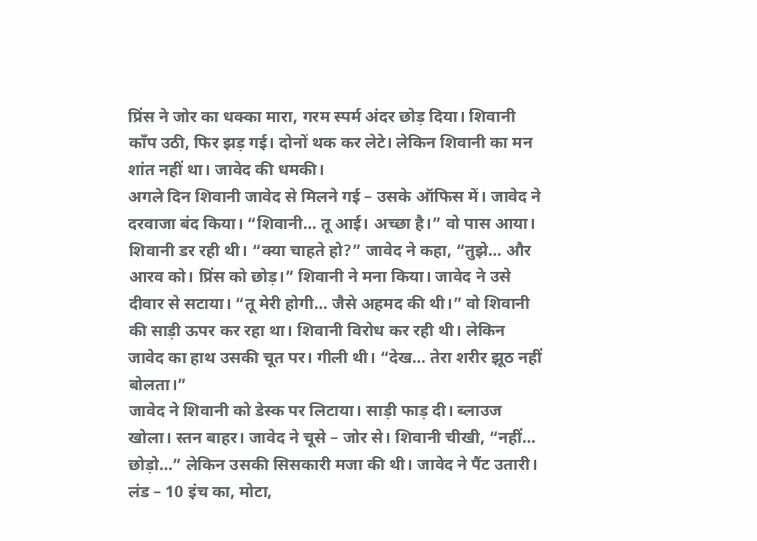प्रिंस ने जोर का धक्का मारा, गरम स्पर्म अंदर छोड़ दिया। शिवानी काँप उठी, फिर झड़ गई। दोनों थक कर लेटे। लेकिन शिवानी का मन शांत नहीं था। जावेद की धमकी।
अगले दिन शिवानी जावेद से मिलने गई – उसके ऑफिस में। जावेद ने दरवाजा बंद किया। “शिवानी… तू आई। अच्छा है।” वो पास आया। शिवानी डर रही थी। “क्या चाहते हो?” जावेद ने कहा, “तुझे… और आरव को। प्रिंस को छोड़।” शिवानी ने मना किया। जावेद ने उसे दीवार से सटाया। “तू मेरी होगी… जैसे अहमद की थी।” वो शिवानी की साड़ी ऊपर कर रहा था। शिवानी विरोध कर रही थी। लेकिन जावेद का हाथ उसकी चूत पर। गीली थी। “देख… तेरा शरीर झूठ नहीं बोलता।”
जावेद ने शिवानी को डेस्क पर लिटाया। साड़ी फाड़ दी। ब्लाउज खोला। स्तन बाहर। जावेद ने चूसे – जोर से। शिवानी चीखी, “नहीं… छोड़ो…” लेकिन उसकी सिसकारी मजा की थी। जावेद ने पैंट उतारी। लंड – 10 इंच का, मोटा,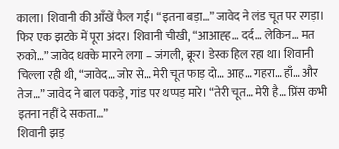काला। शिवानी की आँखें फैल गईं। “इतना बड़ा…” जावेद ने लंड चूत पर रगड़ा। फिर एक झटके में पूरा अंदर। शिवानी चीखी, “आआह्ह… दर्द… लेकिन… मत रुको…” जावेद धक्के मारने लगा – जंगली, क्रूर। डेस्क हिल रहा था। शिवानी चिल्ला रही थी, “जावेद… जोर से… मेरी चूत फाड़ दो… आह… गहरा… हाँ… और तेज…” जावेद ने बाल पकड़े, गांड पर थप्पड़ मारे। “तेरी चूत… मेरी है… प्रिंस कभी इतना नहीं दे सकता…”
शिवानी झड़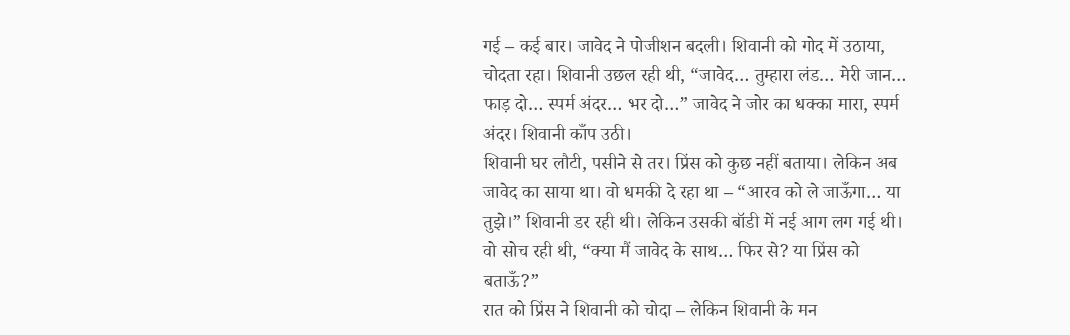गई – कई बार। जावेद ने पोजीशन बदली। शिवानी को गोद में उठाया, चोदता रहा। शिवानी उछल रही थी, “जावेद… तुम्हारा लंड… मेरी जान… फाड़ दो… स्पर्म अंदर… भर दो…” जावेद ने जोर का धक्का मारा, स्पर्म अंदर। शिवानी काँप उठी।
शिवानी घर लौटी, पसीने से तर। प्रिंस को कुछ नहीं बताया। लेकिन अब जावेद का साया था। वो धमकी दे रहा था – “आरव को ले जाऊँगा… या तुझे।” शिवानी डर रही थी। लेकिन उसकी बॉडी में नई आग लग गई थी। वो सोच रही थी, “क्या मैं जावेद के साथ… फिर से? या प्रिंस को बताऊँ?”
रात को प्रिंस ने शिवानी को चोदा – लेकिन शिवानी के मन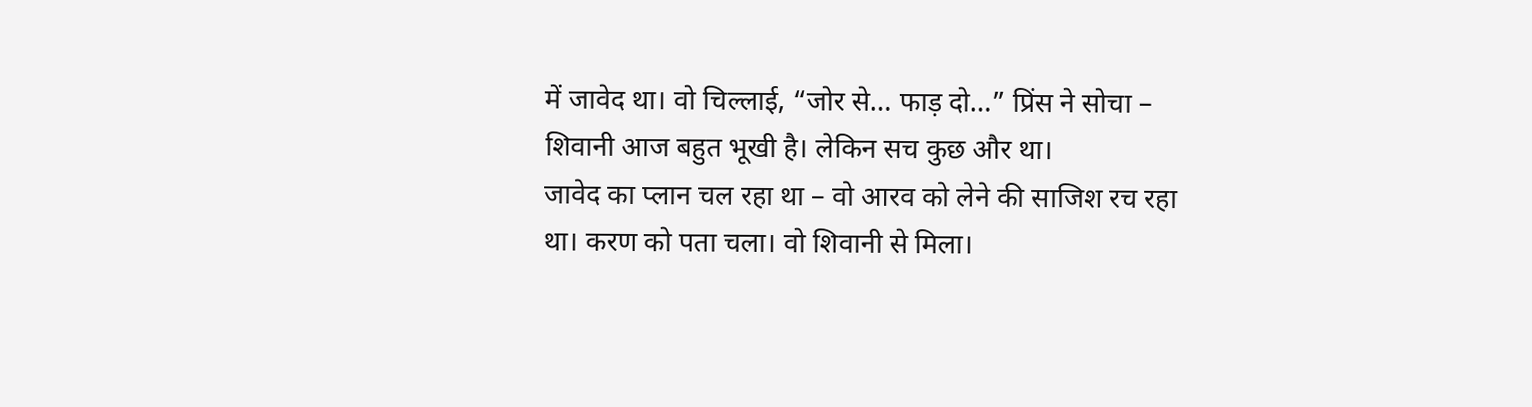में जावेद था। वो चिल्लाई, “जोर से… फाड़ दो…” प्रिंस ने सोचा – शिवानी आज बहुत भूखी है। लेकिन सच कुछ और था।
जावेद का प्लान चल रहा था – वो आरव को लेने की साजिश रच रहा था। करण को पता चला। वो शिवानी से मिला।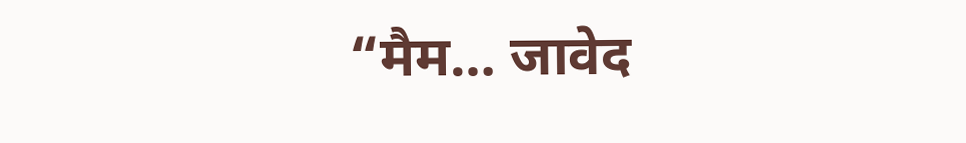“मैम… जावेद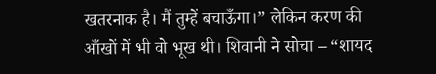खतरनाक है। मैं तुम्हें बचाऊँगा।” लेकिन करण की आँखों में भी वो भूख थी। शिवानी ने सोचा – “शायद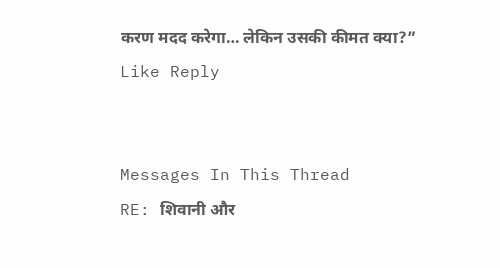करण मदद करेगा… लेकिन उसकी कीमत क्या?”
Like Reply


Messages In This Thread
RE: शिवानी और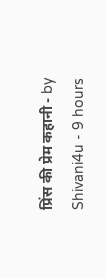प्रिंस की प्रेम कहानी - by Shivani4u - 9 hours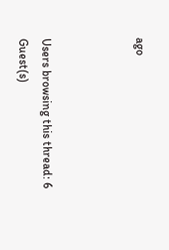ago



Users browsing this thread: 6 Guest(s)